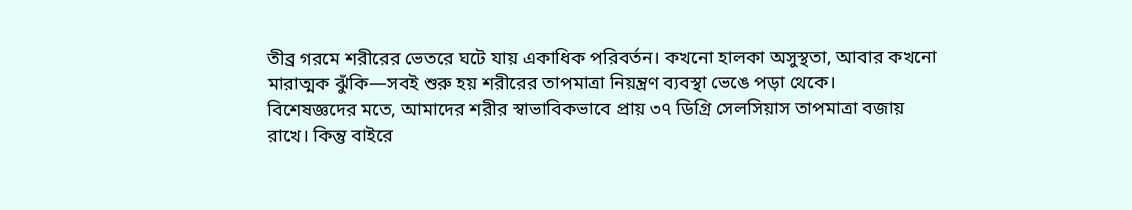তীব্র গরমে শরীরের ভেতরে ঘটে যায় একাধিক পরিবর্তন। কখনো হালকা অসুস্থতা, আবার কখনো মারাত্মক ঝুঁকি—সবই শুরু হয় শরীরের তাপমাত্রা নিয়ন্ত্রণ ব্যবস্থা ভেঙে পড়া থেকে।
বিশেষজ্ঞদের মতে, আমাদের শরীর স্বাভাবিকভাবে প্রায় ৩৭ ডিগ্রি সেলসিয়াস তাপমাত্রা বজায় রাখে। কিন্তু বাইরে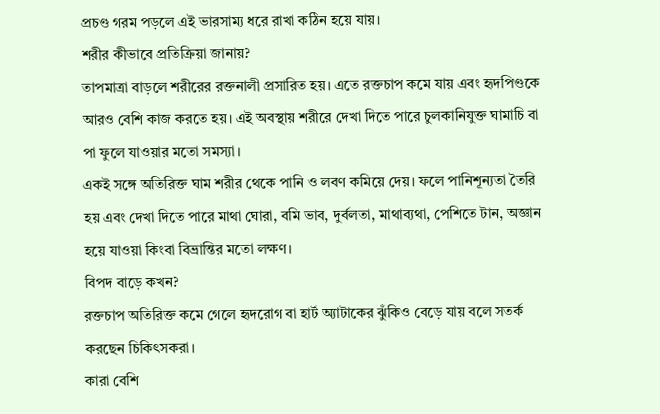প্রচণ্ড গরম পড়লে এই ভারসাম্য ধরে রাখা কঠিন হয়ে যায়।
শরীর কীভাবে প্রতিক্রিয়া জানায়?
তাপমাত্রা বাড়লে শরীরের রক্তনালী প্রসারিত হয়। এতে রক্তচাপ কমে যায় এবং হৃদপিণ্ডকে আরও বেশি কাজ করতে হয়। এই অবস্থায় শরীরে দেখা দিতে পারে চুলকানিযুক্ত ঘামাচি বা পা ফুলে যাওয়ার মতো সমস্যা।
একই সঙ্গে অতিরিক্ত ঘাম শরীর থেকে পানি ও লবণ কমিয়ে দেয়। ফলে পানিশূন্যতা তৈরি হয় এবং দেখা দিতে পারে মাথা ঘোরা, বমি ভাব, দুর্বলতা, মাথাব্যথা, পেশিতে টান, অজ্ঞান হয়ে যাওয়া কিংবা বিভ্রান্তির মতো লক্ষণ।
বিপদ বাড়ে কখন?
রক্তচাপ অতিরিক্ত কমে গেলে হৃদরোগ বা হার্ট অ্যাটাকের ঝুঁকিও বেড়ে যায় বলে সতর্ক করছেন চিকিৎসকরা।
কারা বেশি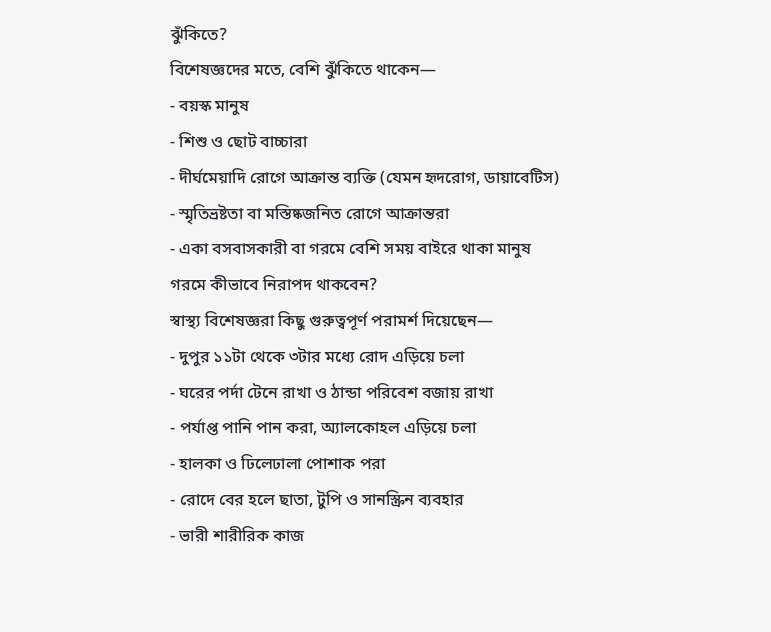ঝুঁকিতে?
বিশেষজ্ঞদের মতে, বেশি ঝুঁকিতে থাকেন—
- বয়স্ক মানুষ
- শিশু ও ছোট বাচ্চারা
- দীর্ঘমেয়াদি রোগে আক্রান্ত ব্যক্তি (যেমন হৃদরোগ, ডায়াবেটিস)
- স্মৃতিভ্রষ্টতা বা মস্তিষ্কজনিত রোগে আক্রান্তরা
- একা বসবাসকারী বা গরমে বেশি সময় বাইরে থাকা মানুষ
গরমে কীভাবে নিরাপদ থাকবেন?
স্বাস্থ্য বিশেষজ্ঞরা কিছু গুরুত্বপূর্ণ পরামর্শ দিয়েছেন—
- দুপুর ১১টা থেকে ৩টার মধ্যে রোদ এড়িয়ে চলা
- ঘরের পর্দা টেনে রাখা ও ঠান্ডা পরিবেশ বজায় রাখা
- পর্যাপ্ত পানি পান করা, অ্যালকোহল এড়িয়ে চলা
- হালকা ও ঢিলেঢালা পোশাক পরা
- রোদে বের হলে ছাতা, টুপি ও সানস্ক্রিন ব্যবহার
- ভারী শারীরিক কাজ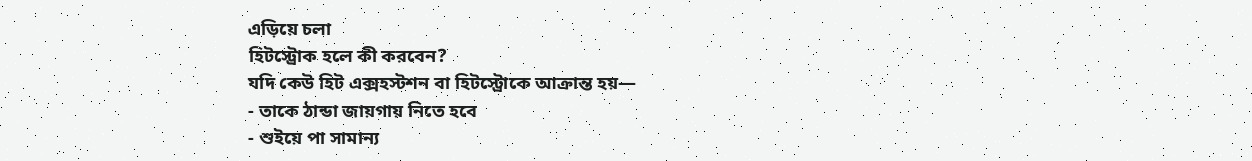এড়িয়ে চলা
হিটস্ট্রোক হলে কী করবেন?
যদি কেউ হিট এক্সহস্টশন বা হিটস্ট্রোকে আক্রান্ত হয়—
- তাকে ঠান্ডা জায়গায় নিতে হবে
- শুইয়ে পা সামান্য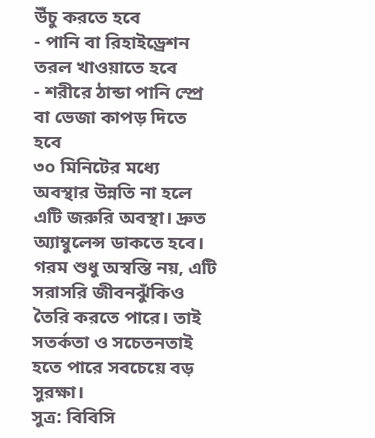উঁচু করতে হবে
- পানি বা রিহাইড্রেশন তরল খাওয়াতে হবে
- শরীরে ঠান্ডা পানি স্প্রে বা ভেজা কাপড় দিতে হবে
৩০ মিনিটের মধ্যে অবস্থার উন্নতি না হলে এটি জরুরি অবস্থা। দ্রুত অ্যাম্বুলেন্স ডাকতে হবে।
গরম শুধু অস্বস্তি নয়, এটি সরাসরি জীবনঝুঁকিও তৈরি করতে পারে। তাই সতর্কতা ও সচেতনতাই হতে পারে সবচেয়ে বড় সুরক্ষা।
সুত্র: বিবিসি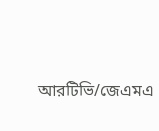আরটিভি/জেএমএ